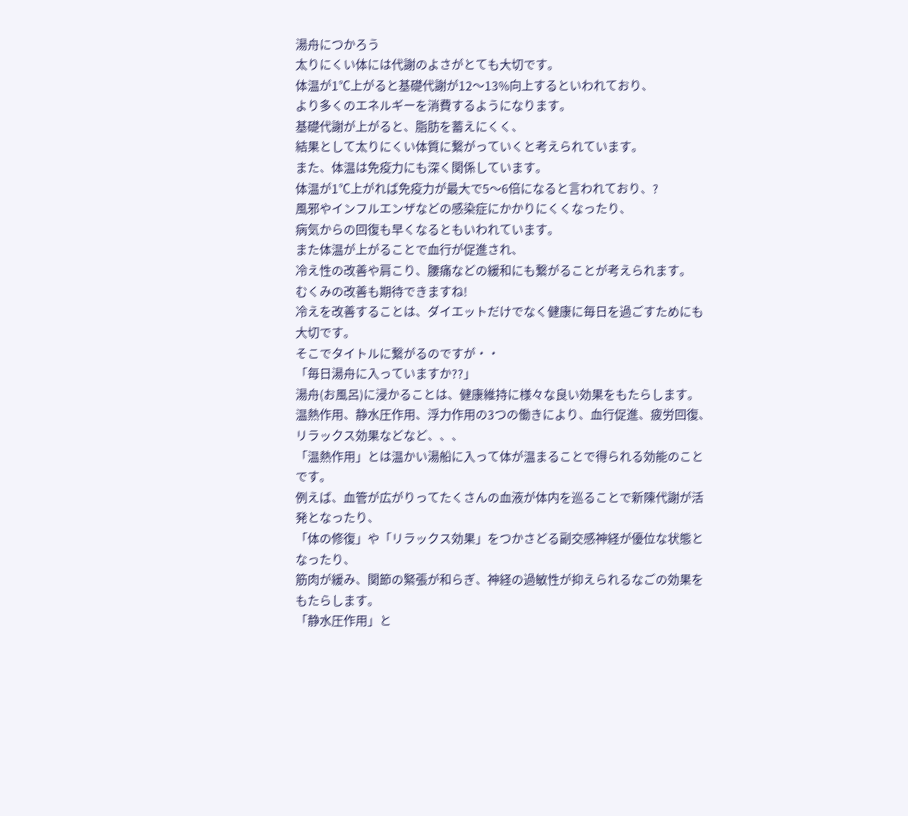湯舟につかろう
太りにくい体には代謝のよさがとても大切です。
体温が1℃上がると基礎代謝が12〜13%向上するといわれており、
より多くのエネルギーを消費するようになります。
基礎代謝が上がると、脂肪を蓄えにくく、
結果として太りにくい体質に繋がっていくと考えられています。
また、体温は免疫力にも深く関係しています。
体温が1℃上がれば免疫力が最大で5〜6倍になると言われており、?
風邪やインフルエンザなどの感染症にかかりにくくなったり、
病気からの回復も早くなるともいわれています。
また体温が上がることで血行が促進され、
冷え性の改善や肩こり、腰痛などの緩和にも繋がることが考えられます。
むくみの改善も期待できますね!
冷えを改善することは、ダイエットだけでなく健康に毎日を過ごすためにも大切です。
そこでタイトルに繋がるのですが・・
「毎日湯舟に入っていますか??」
湯舟(お風呂)に浸かることは、健康維持に様々な良い効果をもたらします。
温熱作用、静水圧作用、浮力作用の3つの働きにより、血行促進、疲労回復、リラックス効果などなど、、、
「温熱作用」とは温かい湯船に入って体が温まることで得られる効能のことです。
例えば、血管が広がりってたくさんの血液が体内を巡ることで新陳代謝が活発となったり、
「体の修復」や「リラックス効果」をつかさどる副交感神経が優位な状態となったり、
筋肉が緩み、関節の緊張が和らぎ、神経の過敏性が抑えられるなごの効果をもたらします。
「静水圧作用」と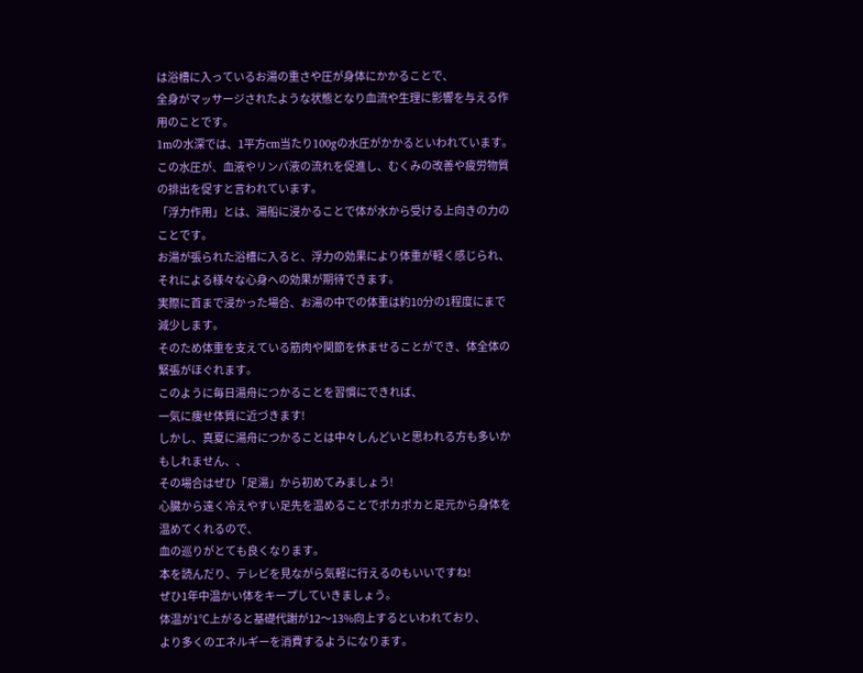は浴槽に入っているお湯の重さや圧が身体にかかることで、
全身がマッサージされたような状態となり血流や生理に影響を与える作用のことです。
1mの水深では、1平方cm当たり100gの水圧がかかるといわれています。
この水圧が、血液やリンパ液の流れを促進し、むくみの改善や疲労物質の排出を促すと言われています。
「浮力作用」とは、湯船に浸かることで体が水から受ける上向きの力のことです。
お湯が張られた浴槽に入ると、浮力の効果により体重が軽く感じられ、それによる様々な心身への効果が期待できます。
実際に首まで浸かった場合、お湯の中での体重は約10分の1程度にまで減少します。
そのため体重を支えている筋肉や関節を休ませることができ、体全体の緊張がほぐれます。
このように毎日湯舟につかることを習慣にできれば、
一気に痩せ体質に近づきます!
しかし、真夏に湯舟につかることは中々しんどいと思われる方も多いかもしれません、、
その場合はぜひ「足湯」から初めてみましょう!
心臓から遠く冷えやすい足先を温めることでポカポカと足元から身体を温めてくれるので、
血の巡りがとても良くなります。
本を読んだり、テレビを見ながら気軽に行えるのもいいですね!
ぜひ1年中温かい体をキープしていきましょう。
体温が1℃上がると基礎代謝が12〜13%向上するといわれており、
より多くのエネルギーを消費するようになります。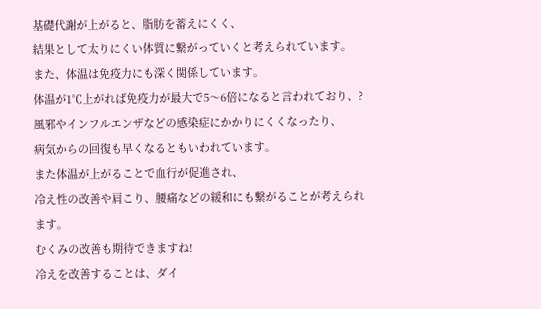基礎代謝が上がると、脂肪を蓄えにくく、
結果として太りにくい体質に繋がっていくと考えられています。
また、体温は免疫力にも深く関係しています。
体温が1℃上がれば免疫力が最大で5〜6倍になると言われており、?
風邪やインフルエンザなどの感染症にかかりにくくなったり、
病気からの回復も早くなるともいわれています。
また体温が上がることで血行が促進され、
冷え性の改善や肩こり、腰痛などの緩和にも繋がることが考えられます。
むくみの改善も期待できますね!
冷えを改善することは、ダイ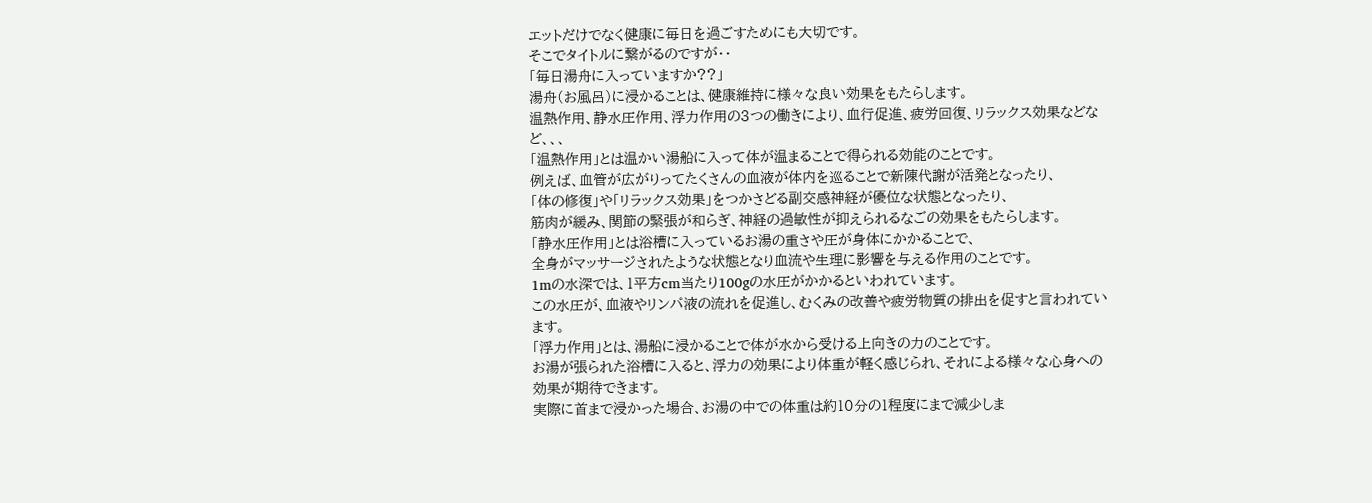エットだけでなく健康に毎日を過ごすためにも大切です。
そこでタイトルに繋がるのですが・・
「毎日湯舟に入っていますか??」
湯舟(お風呂)に浸かることは、健康維持に様々な良い効果をもたらします。
温熱作用、静水圧作用、浮力作用の3つの働きにより、血行促進、疲労回復、リラックス効果などなど、、、
「温熱作用」とは温かい湯船に入って体が温まることで得られる効能のことです。
例えば、血管が広がりってたくさんの血液が体内を巡ることで新陳代謝が活発となったり、
「体の修復」や「リラックス効果」をつかさどる副交感神経が優位な状態となったり、
筋肉が緩み、関節の緊張が和らぎ、神経の過敏性が抑えられるなごの効果をもたらします。
「静水圧作用」とは浴槽に入っているお湯の重さや圧が身体にかかることで、
全身がマッサージされたような状態となり血流や生理に影響を与える作用のことです。
1mの水深では、1平方cm当たり100gの水圧がかかるといわれています。
この水圧が、血液やリンパ液の流れを促進し、むくみの改善や疲労物質の排出を促すと言われています。
「浮力作用」とは、湯船に浸かることで体が水から受ける上向きの力のことです。
お湯が張られた浴槽に入ると、浮力の効果により体重が軽く感じられ、それによる様々な心身への効果が期待できます。
実際に首まで浸かった場合、お湯の中での体重は約10分の1程度にまで減少しま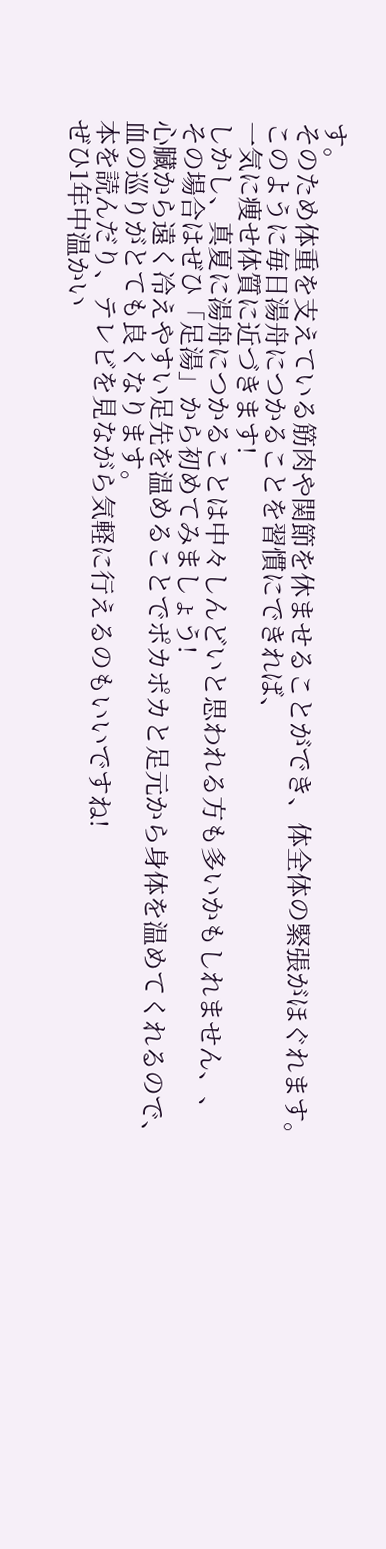す。
そのため体重を支えている筋肉や関節を休ませることができ、体全体の緊張がほぐれます。
このように毎日湯舟につかることを習慣にできれば、
一気に痩せ体質に近づきます!
しかし、真夏に湯舟につかることは中々しんどいと思われる方も多いかもしれません、、
その場合はぜひ「足湯」から初めてみましょう!
心臓から遠く冷えやすい足先を温めることでポカポカと足元から身体を温めてくれるので、
血の巡りがとても良くなります。
本を読んだり、テレビを見ながら気軽に行えるのもいいですね!
ぜひ1年中温かい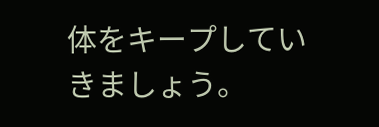体をキープしていきましょう。